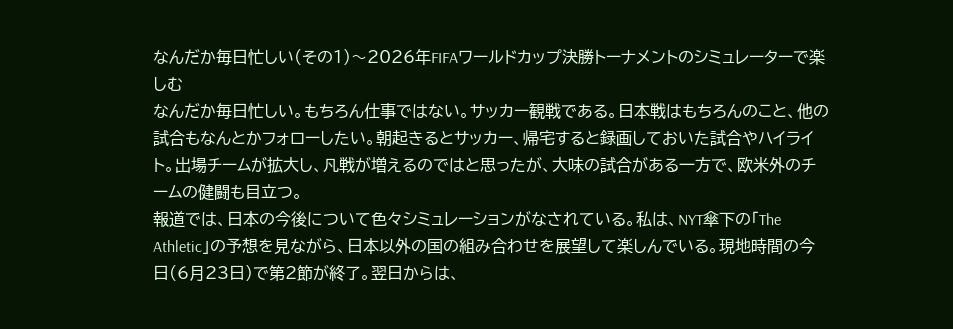なんだか毎日忙しい(その1)〜2026年FIFAワールドカップ決勝トーナメントのシミュレーターで楽しむ
なんだか毎日忙しい。もちろん仕事ではない。サッカー観戦である。日本戦はもちろんのこと、他の試合もなんとかフォローしたい。朝起きるとサッカー、帰宅すると録画しておいた試合やハイライト。出場チームが拡大し、凡戦が増えるのではと思ったが、大味の試合がある一方で、欧米外のチームの健闘も目立つ。
報道では、日本の今後について色々シミュレーションがなされている。私は、NYT傘下の「The Athletic」の予想を見ながら、日本以外の国の組み合わせを展望して楽しんでいる。現地時間の今日(6月23日)で第2節が終了。翌日からは、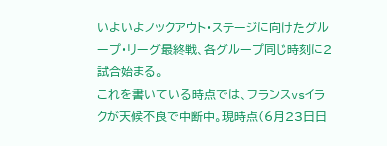いよいよノックアウト・ステージに向けたグループ・リーグ最終戦、各グループ同じ時刻に2試合始まる。
これを書いている時点では、フランスvsイラクが天候不良で中断中。現時点(6月23日日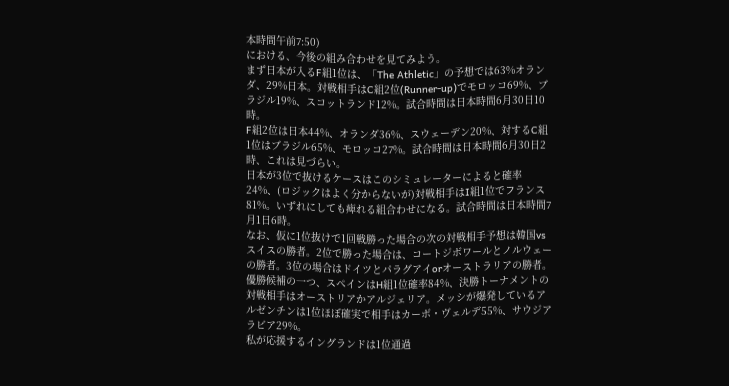本時間午前7:50)
における、今後の組み合わせを見てみよう。
まず日本が入るF組1位は、「The Athletic」の予想では63%オランダ、29%日本。対戦相手はC組2位(Runner-up)でモロッコ69%、ブラジル19%、スコットランド12%。試合時間は日本時間6月30日10時。
F組2位は日本44%、オランダ36%、スウェーデン20%、対するC組1位はブラジル65%、モロッコ27%。試合時間は日本時間6月30日2時、これは見づらい。
日本が3位で抜けるケースはこのシミュレーターによると確率24%、(ロジックはよく分からないが)対戦相手はI組1位でフランス81%。いずれにしても痺れる組合わせになる。試合時間は日本時間7月1日6時。
なお、仮に1位抜けで1回戦勝った場合の次の対戦相手予想は韓国vsスイスの勝者。2位で勝った場合は、コートジボワールとノルウェーの勝者。3位の場合はドイツとパラグアイorオーストラリアの勝者。
優勝候補の一つ、スペインはH組1位確率84%、決勝トーナメントの対戦相手はオーストリアかアルジェリア。メッシが爆発しているアルゼンチンは1位ほぼ確実で相手はカーボ・ヴェルデ55%、サウジアラビア29%。
私が応援するイングランドは1位通過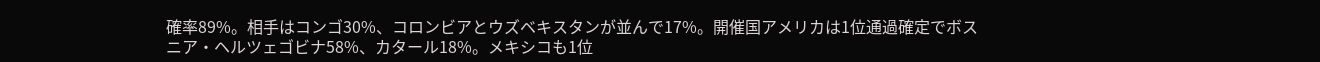確率89%。相手はコンゴ30%、コロンビアとウズベキスタンが並んで17%。開催国アメリカは1位通過確定でボスニア・ヘルツェゴビナ58%、カタール18%。メキシコも1位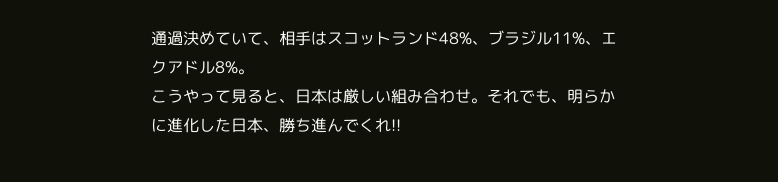通過決めていて、相手はスコットランド48%、ブラジル11%、エクアドル8%。
こうやって見ると、日本は厳しい組み合わせ。それでも、明らかに進化した日本、勝ち進んでくれ!!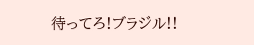待ってろ!ブラジル!!